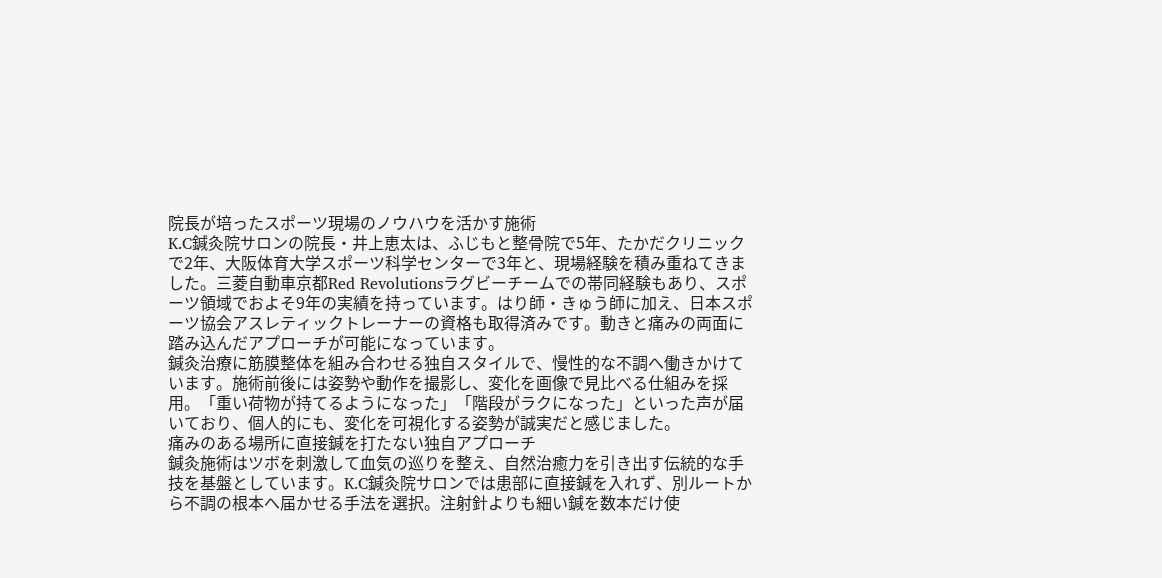院長が培ったスポーツ現場のノウハウを活かす施術
K.C鍼灸院サロンの院長・井上恵太は、ふじもと整骨院で5年、たかだクリニックで2年、大阪体育大学スポーツ科学センターで3年と、現場経験を積み重ねてきました。三菱自動車京都Red Revolutionsラグビーチームでの帯同経験もあり、スポーツ領域でおよそ9年の実績を持っています。はり師・きゅう師に加え、日本スポーツ協会アスレティックトレーナーの資格も取得済みです。動きと痛みの両面に踏み込んだアプローチが可能になっています。
鍼灸治療に筋膜整体を組み合わせる独自スタイルで、慢性的な不調へ働きかけています。施術前後には姿勢や動作を撮影し、変化を画像で見比べる仕組みを採用。「重い荷物が持てるようになった」「階段がラクになった」といった声が届いており、個人的にも、変化を可視化する姿勢が誠実だと感じました。
痛みのある場所に直接鍼を打たない独自アプローチ
鍼灸施術はツボを刺激して血気の巡りを整え、自然治癒力を引き出す伝統的な手技を基盤としています。K.C鍼灸院サロンでは患部に直接鍼を入れず、別ルートから不調の根本へ届かせる手法を選択。注射針よりも細い鍼を数本だけ使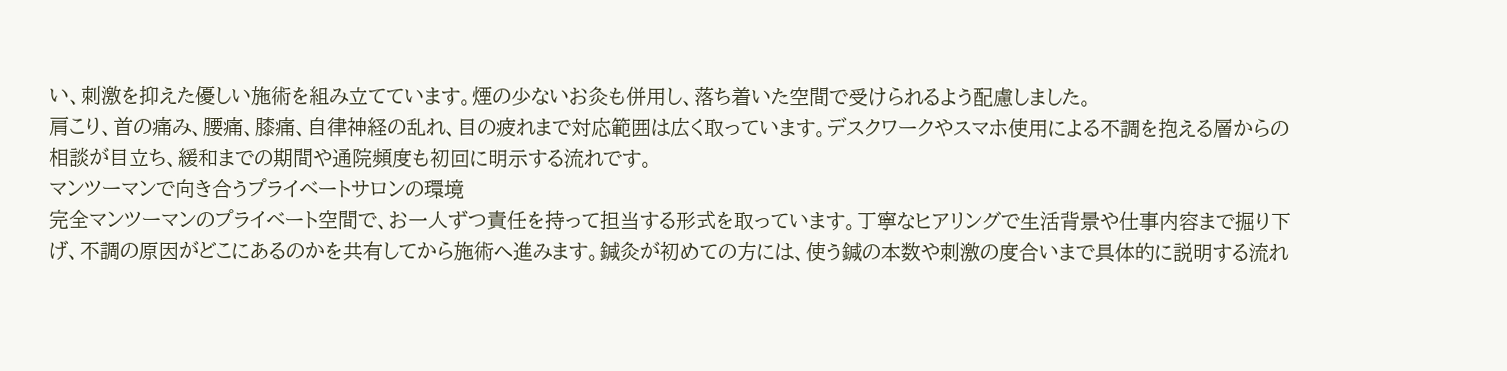い、刺激を抑えた優しい施術を組み立てています。煙の少ないお灸も併用し、落ち着いた空間で受けられるよう配慮しました。
肩こり、首の痛み、腰痛、膝痛、自律神経の乱れ、目の疲れまで対応範囲は広く取っています。デスクワークやスマホ使用による不調を抱える層からの相談が目立ち、緩和までの期間や通院頻度も初回に明示する流れです。
マンツーマンで向き合うプライベートサロンの環境
完全マンツーマンのプライベート空間で、お一人ずつ責任を持って担当する形式を取っています。丁寧なヒアリングで生活背景や仕事内容まで掘り下げ、不調の原因がどこにあるのかを共有してから施術へ進みます。鍼灸が初めての方には、使う鍼の本数や刺激の度合いまで具体的に説明する流れ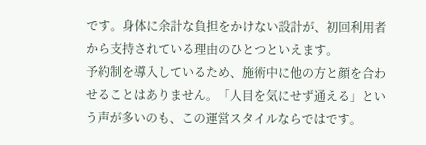です。身体に余計な負担をかけない設計が、初回利用者から支持されている理由のひとつといえます。
予約制を導入しているため、施術中に他の方と顔を合わせることはありません。「人目を気にせず通える」という声が多いのも、この運営スタイルならではです。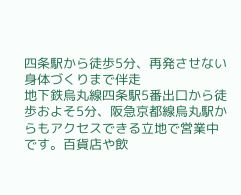四条駅から徒歩5分、再発させない身体づくりまで伴走
地下鉄烏丸線四条駅5番出口から徒歩およそ5分、阪急京都線烏丸駅からもアクセスできる立地で営業中です。百貨店や飲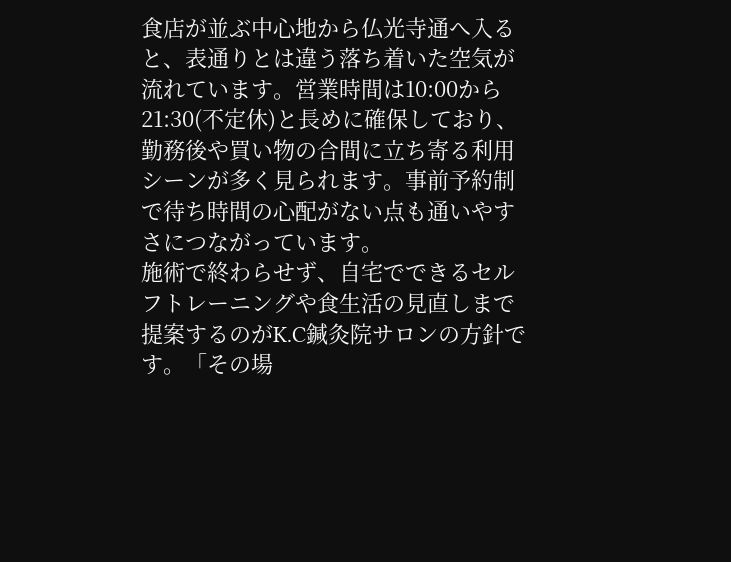食店が並ぶ中心地から仏光寺通へ入ると、表通りとは違う落ち着いた空気が流れています。営業時間は10:00から21:30(不定休)と長めに確保しており、勤務後や買い物の合間に立ち寄る利用シーンが多く見られます。事前予約制で待ち時間の心配がない点も通いやすさにつながっています。
施術で終わらせず、自宅でできるセルフトレーニングや食生活の見直しまで提案するのがK.C鍼灸院サロンの方針です。「その場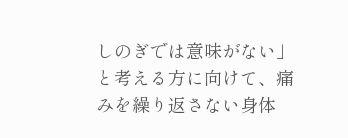しのぎでは意味がない」と考える方に向けて、痛みを繰り返さない身体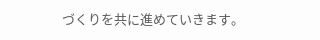づくりを共に進めていきます。